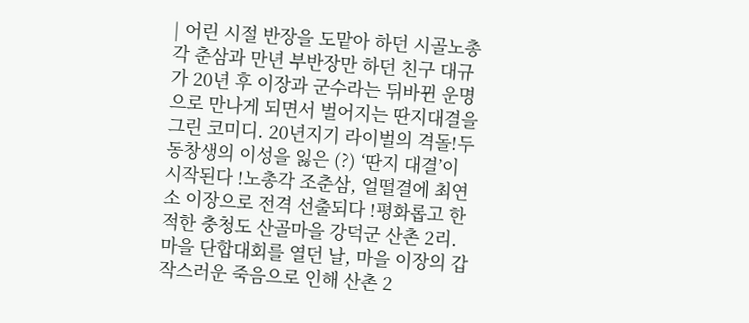| 어린 시절 반장을 도맡아 하던 시골노총각 춘삼과 만년 부반장만 하던 친구 대규가 20년 후 이장과 군수라는 뒤바뀐 운명으로 만나게 되면서 벌어지는 딴지대결을 그린 코미디. 20년지기 라이벌의 격돌!두 동창생의 이성을 잃은 (?) ‘딴지 대결’이 시작된다 !노총각 조춘삼, 얼떨결에 최연소 이장으로 전격 선출되다 !평화롭고 한적한 충청도 산골마을 강덕군 산촌 2리. 마을 단합대회를 열던 날, 마을 이장의 갑작스러운 죽음으로 인해 산촌 2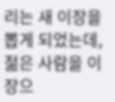리는 새 이장을 뽑게 되었는데, 젊은 사람을 이장으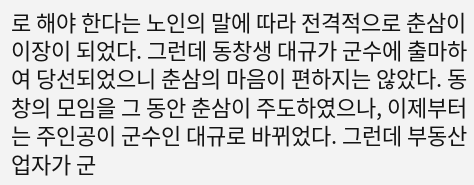로 해야 한다는 노인의 말에 따라 전격적으로 춘삼이 이장이 되었다. 그런데 동창생 대규가 군수에 출마하여 당선되었으니 춘삼의 마음이 편하지는 않았다. 동창의 모임을 그 동안 춘삼이 주도하였으나, 이제부터는 주인공이 군수인 대규로 바뀌었다. 그런데 부동산 업자가 군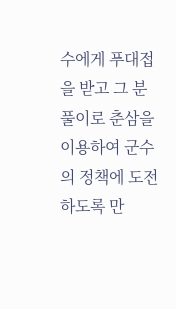수에게 푸대접을 받고 그 분풀이로 춘삼을 이용하여 군수의 정책에 도전하도록 만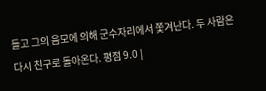들고 그의 음모에 의해 군수자리에서 쫓겨난다. 두 사람은 다시 친구로 돌아온다. 평점 9.0 |